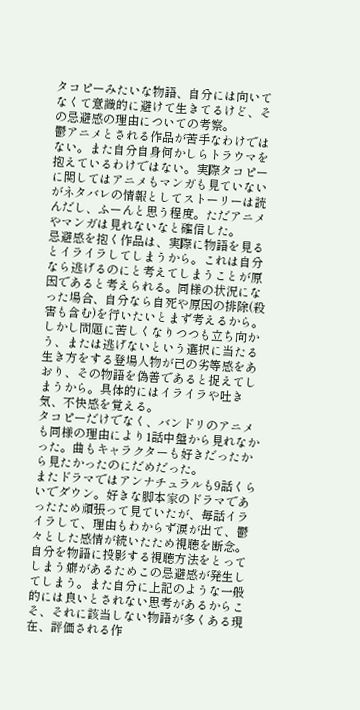タコピーみたいな物語、自分には向いてなくて意識的に避けて生きてるけど、その忌避感の理由についての考察。
鬱アニメとされる作品が苦手なわけではない。また自分自身何かしらトラウマを抱えているわけではない。実際タコピーに関してはアニメもマンガも見ていないがネタバレの情報としてストーリーは読んだし、ふーんと思う程度。ただアニメやマンガは見れないなと確信した。
忌避感を抱く作品は、実際に物語を見るとイライラしてしまうから。これは自分なら逃げるのにと考えてしまうことが原因であると考えられる。同様の状況になった場合、自分なら自死や原因の排除(殺害も含む)を行いたいとまず考えるから。
しかし問題に苦しくなりつつも立ち向かう、または逃げないという選択に当たる生き方をする登場人物が己の劣等感をあおり、その物語を偽善であると捉えてしまうから。具体的にはイライラや吐き気、不快感を覚える。
タコピーだけでなく、バンドリのアニメも同様の理由により1話中盤から見れなかった。曲もキャラクターも好きだったから見たかったのにだめだった。
またドラマではアンナチュラルも9話くらいでダウン。好きな脚本家のドラマであったため頑張って見ていたが、毎話イライラして、理由もわからず涙が出て、鬱々とした感情が続いたため視聴を断念。
自分を物語に投影する視聴方法をとってしまう癖があるためこの忌避感が発生してしまう。また自分に上記のような一般的には良いとされない思考があるからこそ、それに該当しない物語が多くある現在、評価される作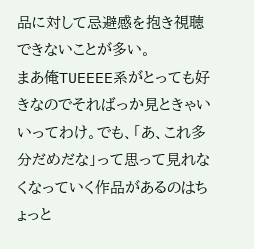品に対して忌避感を抱き視聴できないことが多い。
まあ俺TUEEEE系がとっても好きなのでそればっか見ときゃいいってわけ。でも、「あ、これ多分だめだな」って思って見れなくなっていく作品があるのはちょっと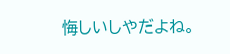悔しいしやだよね。